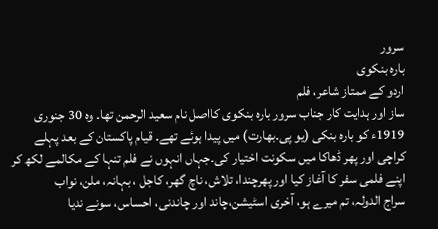سرور
بارہ بنکوی
اردو کے ممتاز شاعر، فلم
ساز اور ہدایت کار جناب سرور بارہ بنکوی کااصل نام سعید الرحمن تھا۔ وہ 30 جنوری
1919ء کو بارہ بنکی (یو پی۔بھارت) میں پیدا ہوئے تھے۔ قیام پاکستان کے بعد پہلے
کراچی اور پھر ڈھاکا میں سکونت اختیار کی۔جہاں انہوں نے فلم تنہا کے مکالمے لکھ کر
اپنے فلمی سفر کا آغاز کیا اور پھرچندا، تلاش، ناچ گھر، کاجل ، بہانہ، ملن، نواب
سراج الدولہ، تم میرے ہو، آخری اسٹیشن،چاند اور چاندنی، احساس، سونے ندیا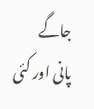جاگے
پانی اور کئی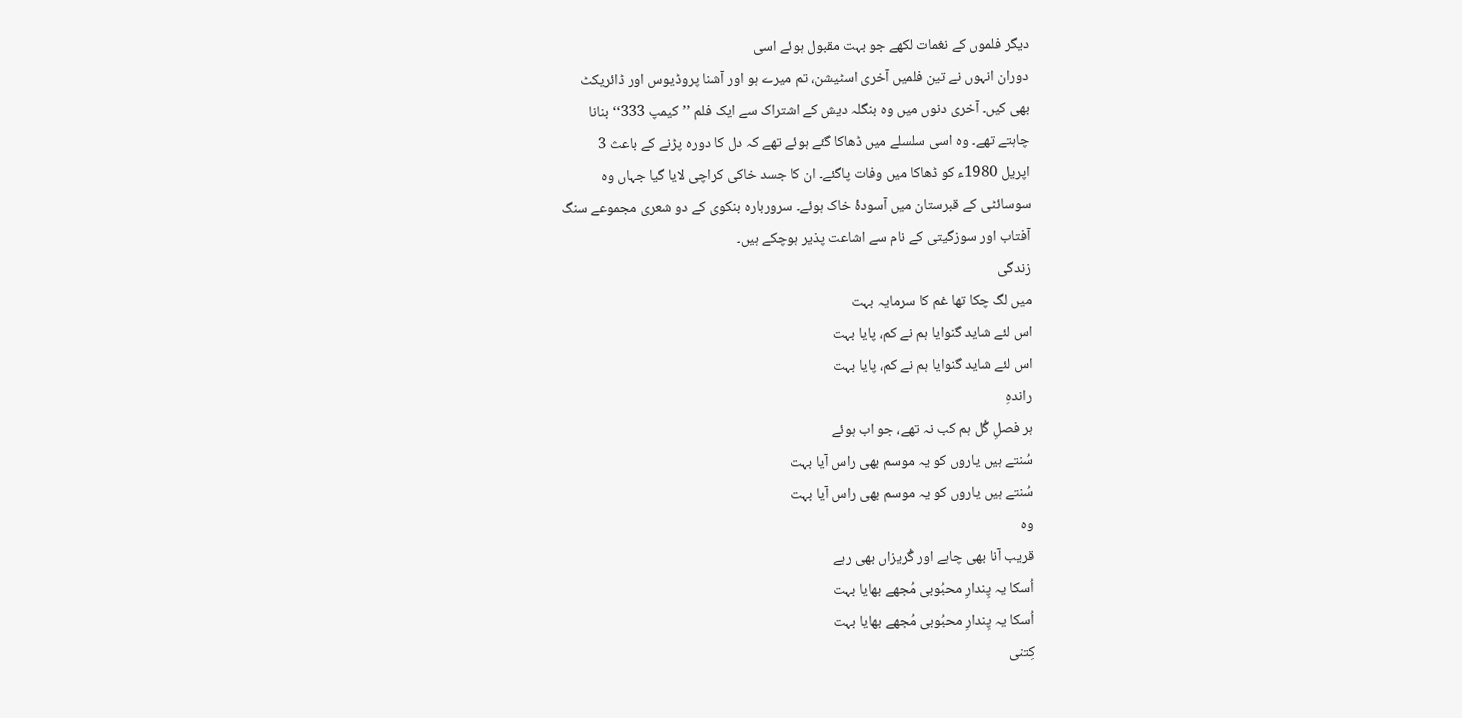دیگر فلموں کے نغمات لکھے جو بہت مقبول ہوئے اسی
دوران انہوں نے تین فلمیں آخری اسٹیشن، تم میرے ہو اور آشنا پروڈیوس اور ڈائریکٹ
بھی کیں۔ آخری دنوں میں وہ بنگلہ دیش کے اشتراک سے ایک فلم ’’کیمپ 333‘‘ بنانا
چاہتے تھے۔ وہ اسی سلسلے میں ڈھاکا گئے ہوئے تھے کہ دل کا دورہ پڑنے کے باعث 3
اپریل 1980ء کو ڈھاکا میں وفات پاگئے۔ ان کا جسد خاکی کراچی لایا گیا جہاں وہ
سوسائٹی کے قبرستان میں آسودۂ خاک ہوئے۔ سروربارہ بنکوی کے دو شعری مجموعے سنگ
آفتاب اور سوزگیتی کے نام سے اشاعت پذیر ہوچکے ہیں۔
زندگی
میں لگ چکا تھا غم کا سرمایہ بہت
اس لئے شاید گنوایا ہم نے کم، پایا بہت
اس لئے شاید گنوایا ہم نے کم، پایا بہت
راندہِ
ہر فصلِ گُل ہم کب نہ تھے، جو اب ہوئے
سُنتے ہیں یاروں کو یہ موسم بھی راس آیا بہت
سُنتے ہیں یاروں کو یہ موسم بھی راس آیا بہت
وہ
قریب آنا بھی چاہے اور گُریزاں بھی رہے
اُسکا یہ پِندارِ محبُوبی مُجھے بھایا بہت
اُسکا یہ پِندارِ محبُوبی مُجھے بھایا بہت
کِتنی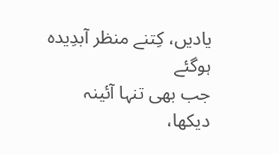یادیں، کِتنے منظر آبدِیدہ ہوگئے
جب بھی تنہا آئینہ دیکھا،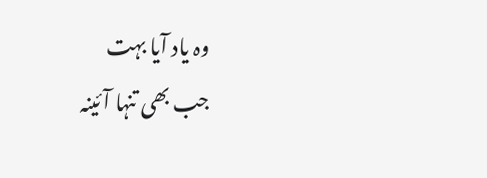وہ یاد آیا بہت
جب بھی تنہا آئینہ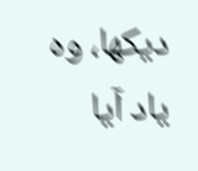دیکھا، وہ یاد آیا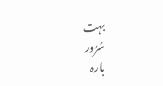بہت
سُرُور
بارہ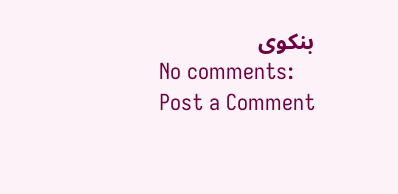بنکوی
No comments:
Post a Comment